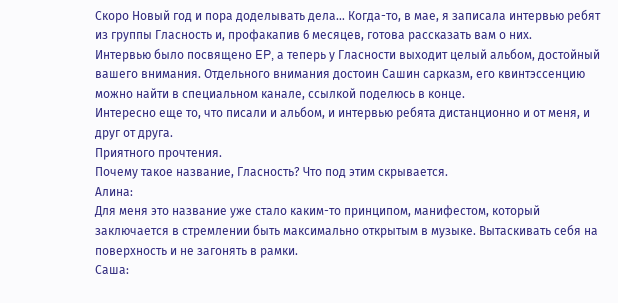Скоро Новый год и пора доделывать дела… Когда-то, в мае, я записала интервью ребят из группы Гласность и, профакапив 6 месяцев, готова рассказать вам о них.
Интервью было посвящено EP, а теперь у Гласности выходит целый альбом, достойный вашего внимания. Отдельного внимания достоин Сашин сарказм, его квинтэссенцию можно найти в специальном канале, ссылкой поделюсь в конце.
Интересно еще то, что писали и альбом, и интервью ребята дистанционно и от меня, и друг от друга.
Приятного прочтения.
Почему такое название, Гласность? Что под этим скрывается.
Алина:
Для меня это название уже стало каким-то принципом, манифестом, который заключается в стремлении быть максимально открытым в музыке. Вытаскивать себя на поверхность и не загонять в рамки.
Саша: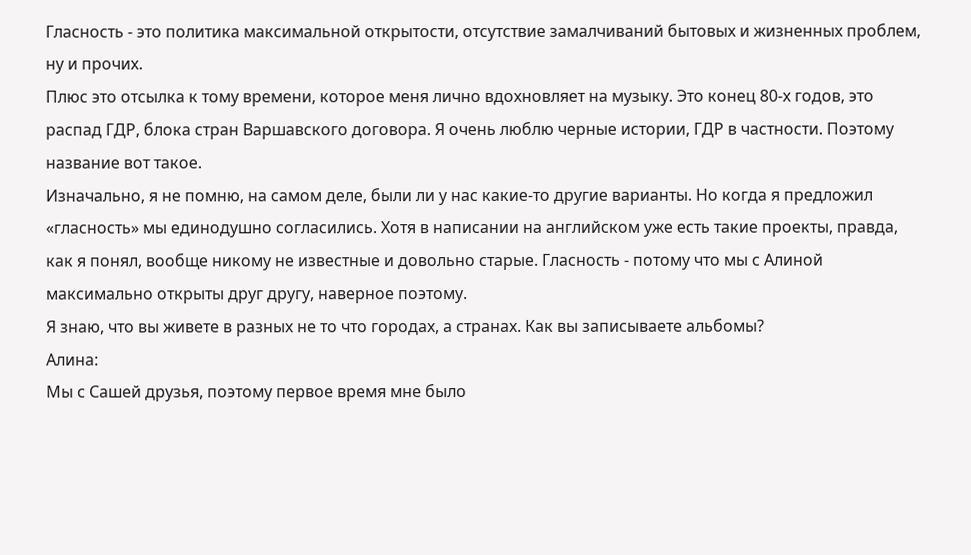Гласность - это политика максимальной открытости, отсутствие замалчиваний бытовых и жизненных проблем, ну и прочих.
Плюс это отсылка к тому времени, которое меня лично вдохновляет на музыку. Это конец 80-х годов, это распад ГДР, блока стран Варшавского договора. Я очень люблю черные истории, ГДР в частности. Поэтому название вот такое.
Изначально, я не помню, на самом деле, были ли у нас какие-то другие варианты. Но когда я предложил «гласность» мы единодушно согласились. Хотя в написании на английском уже есть такие проекты, правда, как я понял, вообще никому не известные и довольно старые. Гласность - потому что мы с Алиной максимально открыты друг другу, наверное поэтому.
Я знаю, что вы живете в разных не то что городах, а странах. Как вы записываете альбомы?
Алина:
Мы с Сашей друзья, поэтому первое время мне было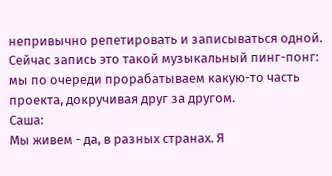непривычно репетировать и записываться одной. Сейчас запись это такой музыкальный пинг-понг: мы по очереди прорабатываем какую-то часть проекта, докручивая друг за другом.
Саша:
Мы живем - да, в разных странах. Я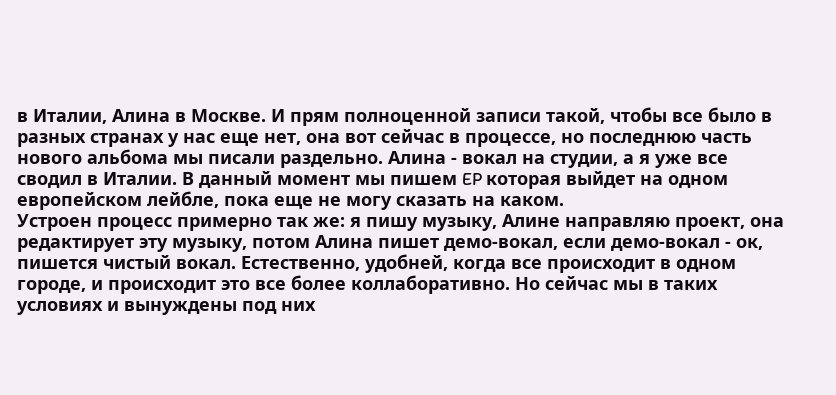в Италии, Алина в Москве. И прям полноценной записи такой, чтобы все было в разных странах у нас еще нет, она вот сейчас в процессе, но последнюю часть нового альбома мы писали раздельно. Алина - вокал на студии, а я уже все сводил в Италии. В данный момент мы пишем EP которая выйдет на одном европейском лейбле, пока еще не могу сказать на каком.
Устроен процесс примерно так же: я пишу музыку, Алине направляю проект, она редактирует эту музыку, потом Алина пишет демо-вокал, если демо-вокал - ок, пишется чистый вокал. Естественно, удобней, когда все происходит в одном городе, и происходит это все более коллаборативно. Но сейчас мы в таких условиях и вынуждены под них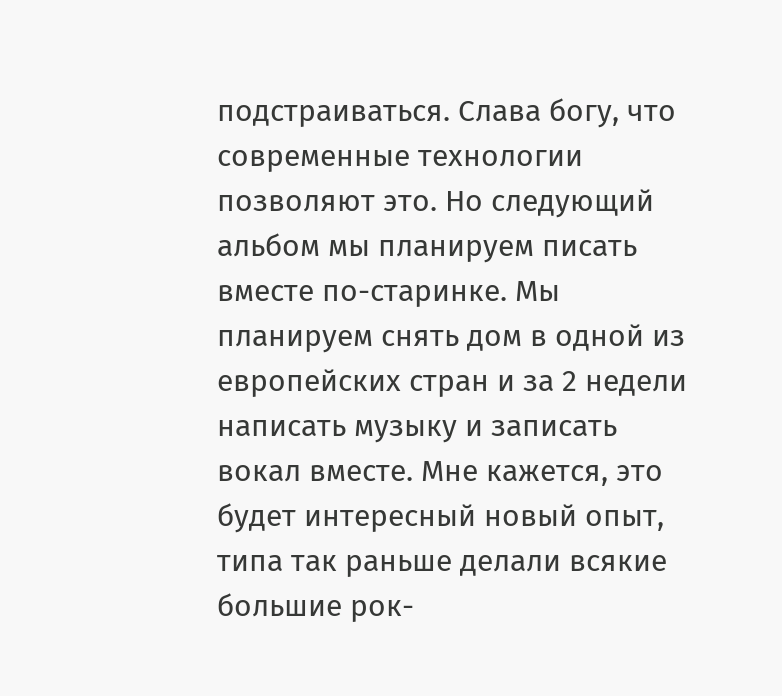подстраиваться. Слава богу, что современные технологии позволяют это. Но следующий альбом мы планируем писать вместе по-старинке. Мы планируем снять дом в одной из европейских стран и за 2 недели написать музыку и записать вокал вместе. Мне кажется, это будет интересный новый опыт, типа так раньше делали всякие большие рок-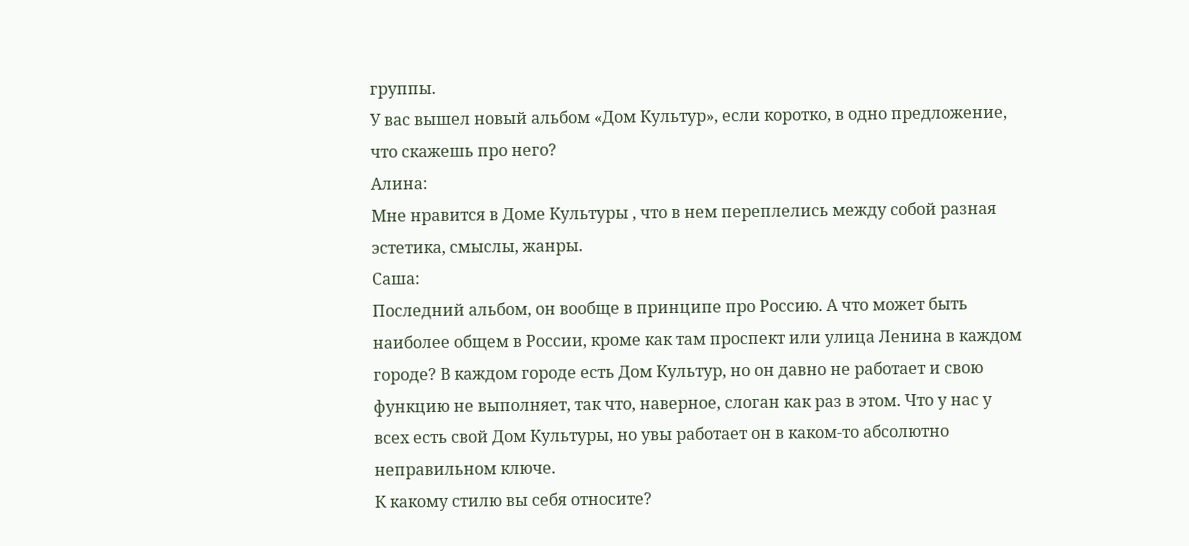группы.
У вас вышел новый альбом «Дом Культур», если коротко, в одно предложение, что скажешь про него?
Алина:
Мне нравится в Доме Культуры , что в нем переплелись между собой разная эстетика, смыслы, жанры.
Саша:
Последний альбом, он вообще в принципе про Россию. А что может быть наиболее общем в России, кроме как там проспект или улица Ленина в каждом городе? В каждом городе есть Дом Культур, но он давно не работает и свою функцию не выполняет, так что, наверное, слоган как раз в этом. Что у нас у всех есть свой Дом Культуры, но увы работает он в каком-то абсолютно неправильном ключе.
К какому стилю вы себя относите?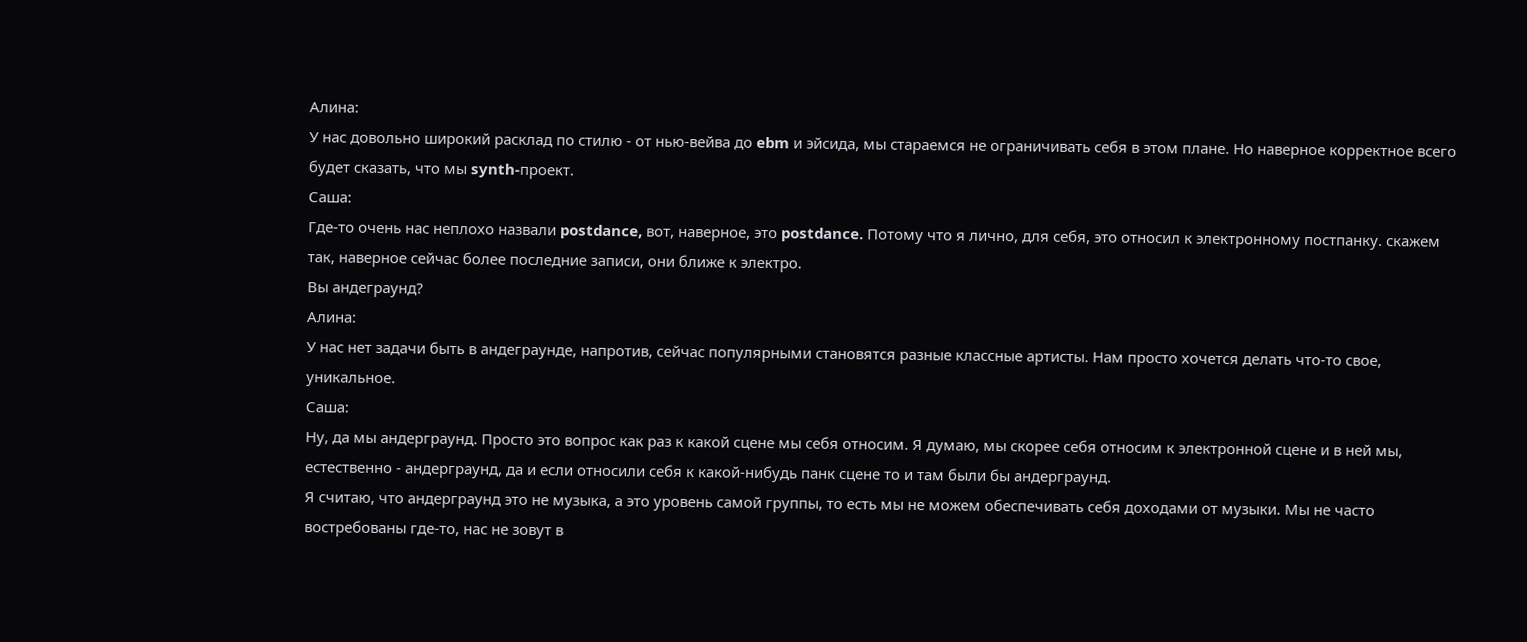Алина:
У нас довольно широкий расклад по стилю - от нью-вейва до ebm и эйсида, мы стараемся не ограничивать себя в этом плане. Но наверное корректное всего будет сказать, что мы synth-проект.
Саша:
Где-то очень нас неплохо назвали postdance, вот, наверное, это postdance. Потому что я лично, для себя, это относил к электронному постпанку. скажем так, наверное сейчас более последние записи, они ближе к электро.
Вы андеграунд?
Алина:
У нас нет задачи быть в андеграунде, напротив, сейчас популярными становятся разные классные артисты. Нам просто хочется делать что-то свое, уникальное.
Саша:
Ну, да мы андерграунд. Просто это вопрос как раз к какой сцене мы себя относим. Я думаю, мы скорее себя относим к электронной сцене и в ней мы, естественно - андерграунд, да и если относили себя к какой-нибудь панк сцене то и там были бы андерграунд.
Я считаю, что андерграунд это не музыка, а это уровень самой группы, то есть мы не можем обеспечивать себя доходами от музыки. Мы не часто востребованы где-то, нас не зовут в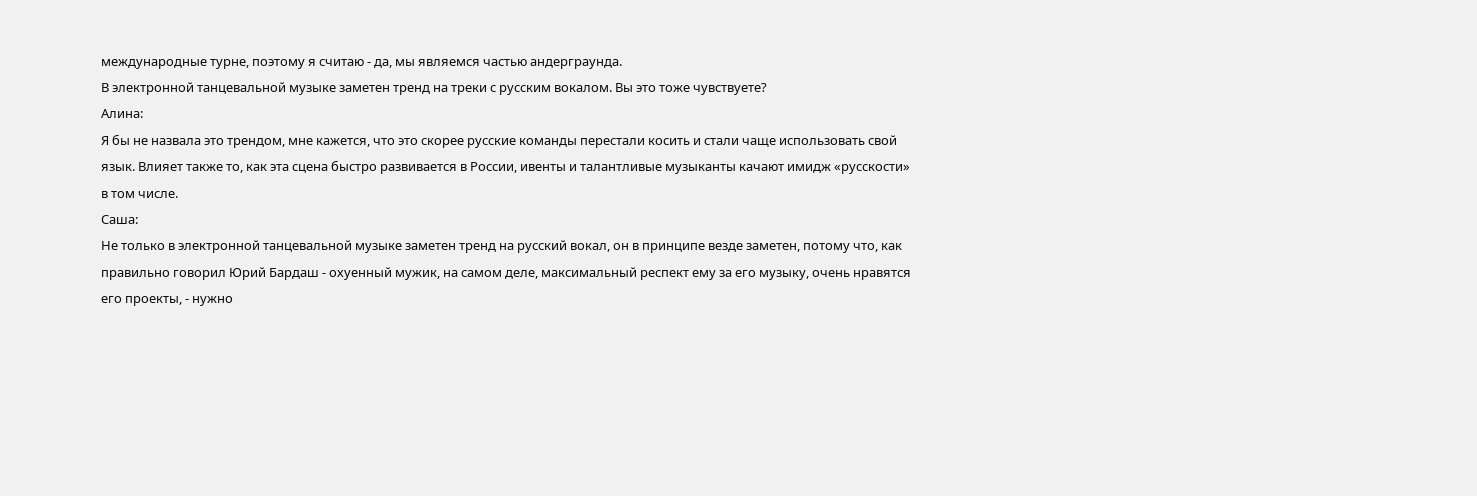международные турне, поэтому я считаю - да, мы являемся частью андерграунда.
В электронной танцевальной музыке заметен тренд на треки с русским вокалом. Вы это тоже чувствуете?
Алина:
Я бы не назвала это трендом, мне кажется, что это скорее русские команды перестали косить и стали чаще использовать свой язык. Влияет также то, как эта сцена быстро развивается в России, ивенты и талантливые музыканты качают имидж «русскости» в том числе.
Саша:
Не только в электронной танцевальной музыке заметен тренд на русский вокал, он в принципе везде заметен, потому что, как правильно говорил Юрий Бардаш - охуенный мужик, на самом деле, максимальный респект ему за его музыку, очень нравятся его проекты, - нужно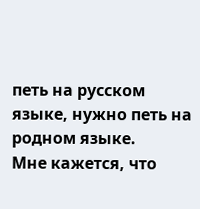петь на русском языке, нужно петь на родном языке.
Мне кажется, что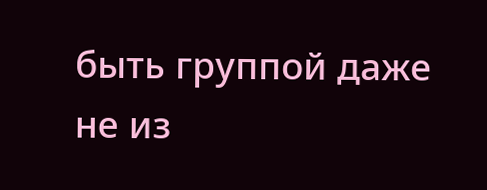быть группой даже не из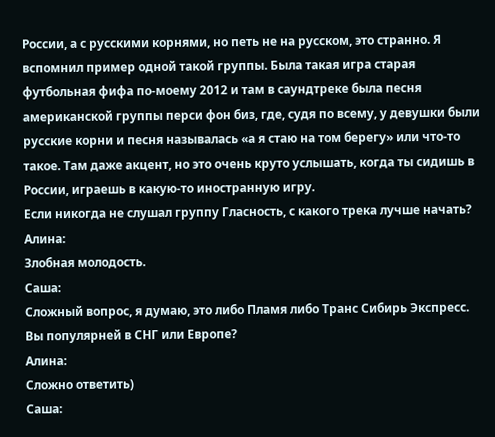России, а с русскими корнями, но петь не на русском, это странно. Я вспомнил пример одной такой группы. Была такая игра старая футбольная фифа по-моему 2012 и там в саундтреке была песня американской группы перси фон биз, где, судя по всему, у девушки были русские корни и песня называлась «а я стаю на том берегу» или что-то такое. Там даже акцент, но это очень круто услышать, когда ты сидишь в России, играешь в какую-то иностранную игру.
Если никогда не слушал группу Гласность, с какого трека лучше начать?
Алина:
Злобная молодость.
Саша:
Сложный вопрос, я думаю, это либо Пламя либо Транс Сибирь Экспресс.
Вы популярней в СНГ или Европе?
Алина:
Сложно ответить)
Саша: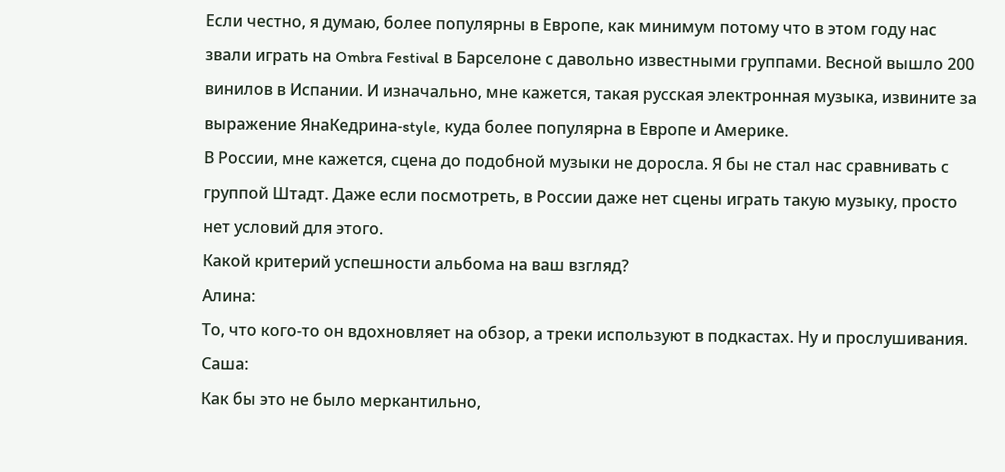Если честно, я думаю, более популярны в Европе, как минимум потому что в этом году нас звали играть на Ombra Festival в Барселоне с давольно известными группами. Весной вышло 200 винилов в Испании. И изначально, мне кажется, такая русская электронная музыка, извините за выражение ЯнаКедрина-style, куда более популярна в Европе и Америке.
В России, мне кажется, сцена до подобной музыки не доросла. Я бы не стал нас сравнивать с группой Штадт. Даже если посмотреть, в России даже нет сцены играть такую музыку, просто нет условий для этого.
Какой критерий успешности альбома на ваш взгляд?
Алина:
То, что кого-то он вдохновляет на обзор, а треки используют в подкастах. Ну и прослушивания.
Саша:
Как бы это не было меркантильно,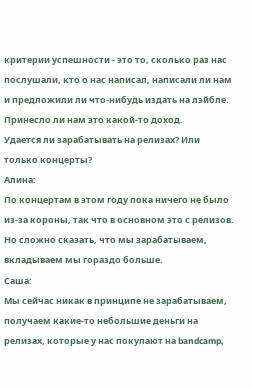критерии успешности - это то, сколько раз нас послушали, кто о нас написал, написали ли нам и предложили ли что-нибудь издать на лэйбле. Принесло ли нам это какой-то доход.
Удается ли зарабатывать на релизах? Или только концерты?
Алина:
По концертам в этом году пока ничего не было из-за короны, так что в основном это с релизов. Но сложно сказать, что мы зарабатываем, вкладываем мы гораздо больше.
Саша:
Мы сейчас никак в принципе не зарабатываем, получаем какие-то небольшие деньги на релизах, которые у нас покупают на bandcamp,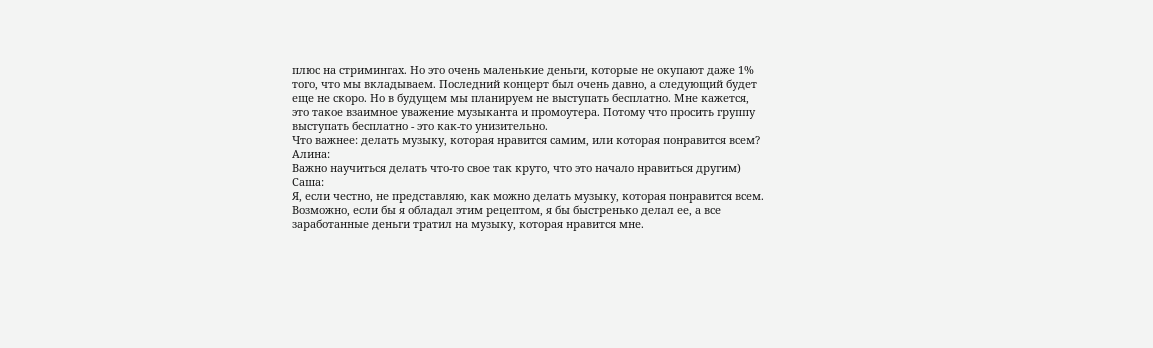плюс на стримингах. Но это очень маленькие деньги, которые не окупают даже 1% того, что мы вкладываем. Последний концерт был очень давно, а следующий будет еще не скоро. Но в будущем мы планируем не выступать бесплатно. Мне кажется, это такое взаимное уважение музыканта и промоутера. Потому что просить группу выступать бесплатно - это как-то унизительно.
Что важнее: делать музыку, которая нравится самим, или которая понравится всем?
Алина:
Важно научиться делать что-то свое так круто, что это начало нравиться другим)
Саша:
Я, если честно, не представляю, как можно делать музыку, которая понравится всем. Возможно, если бы я обладал этим рецептом, я бы быстренько делал ее, а все заработанные деньги тратил на музыку, которая нравится мне.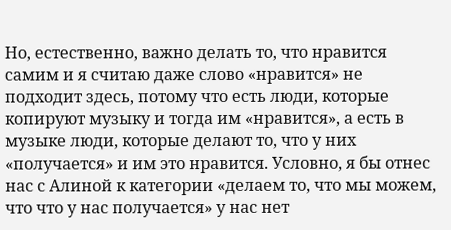Но, естественно, важно делать то, что нравится самим и я считаю даже слово «нравится» не подходит здесь, потому что есть люди, которые копируют музыку и тогда им «нравится», а есть в музыке люди, которые делают то, что у них «получается» и им это нравится. Условно, я бы отнес нас с Алиной к категории «делаем то, что мы можем, что что у нас получается» у нас нет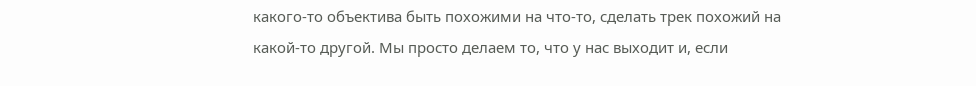какого-то объектива быть похожими на что-то, сделать трек похожий на какой-то другой. Мы просто делаем то, что у нас выходит и, если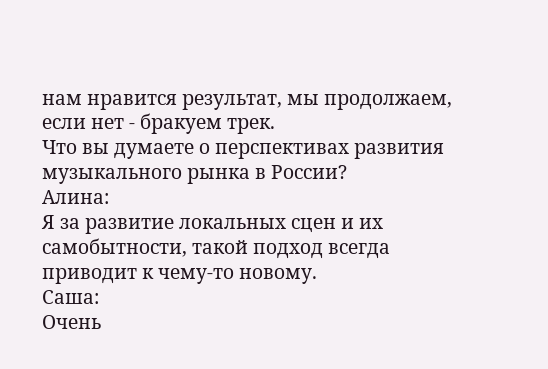нам нравится результат, мы продолжаем, если нет - бракуем трек.
Что вы думаете о перспективах развития музыкального рынка в России?
Алина:
Я за развитие локальных сцен и их самобытности, такой подход всегда приводит к чему-то новому.
Саша:
Очень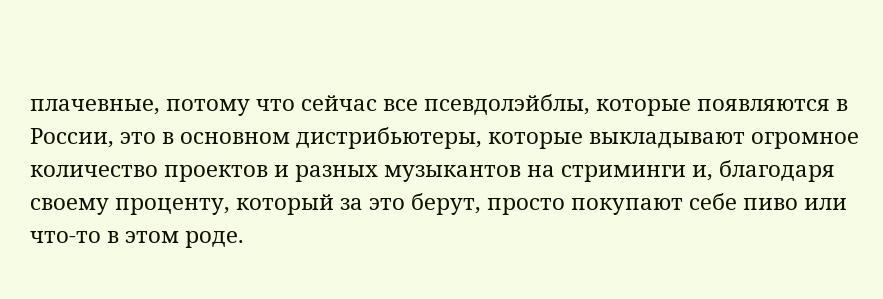плачевные, потому что сейчас все псевдолэйблы, которые появляются в России, это в основном дистрибьютеры, которые выкладывают огромное количество проектов и разных музыкантов на стриминги и, благодаря своему проценту, который за это берут, просто покупают себе пиво или что-то в этом роде.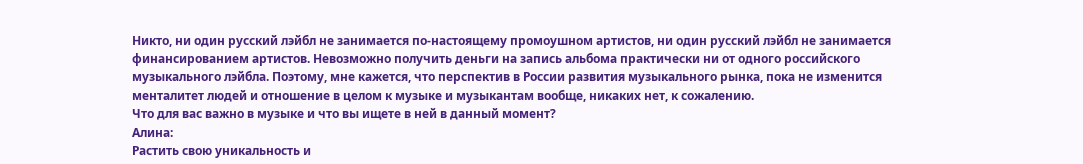Никто, ни один русский лэйбл не занимается по-настоящему промоушном артистов, ни один русский лэйбл не занимается финансированием артистов. Невозможно получить деньги на запись альбома практически ни от одного российского музыкального лэйбла. Поэтому, мне кажется, что перспектив в России развития музыкального рынка, пока не изменится менталитет людей и отношение в целом к музыке и музыкантам вообще, никаких нет, к сожалению.
Что для вас важно в музыке и что вы ищете в ней в данный момент?
Алина:
Растить свою уникальность и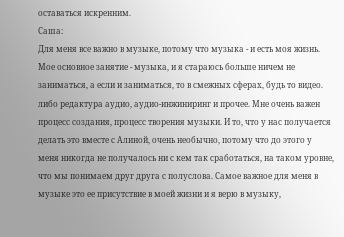оставаться искренним.
Саша:
Для меня все важно в музыке, потому что музыка - и есть моя жизнь. Мое основное занятие - музыка, и я стараюсь больше ничем не заниматься, а если и заниматься, то в смежных сферах, будь то видео. либо редактура аудио, аудио-инжиниринг и прочее. Мне очень важен процесс создания, процесс творения музыки. И то, что у нас получается делать это вместе с Алиной, очень необычно, потому что до этого у меня никогда не получалось ни с кем так сработаться, на таком уровне, что мы понимаем друг друга с полуслова. Самое важное для меня в музыке это ее присутствие в моей жизни и я верю в музыку,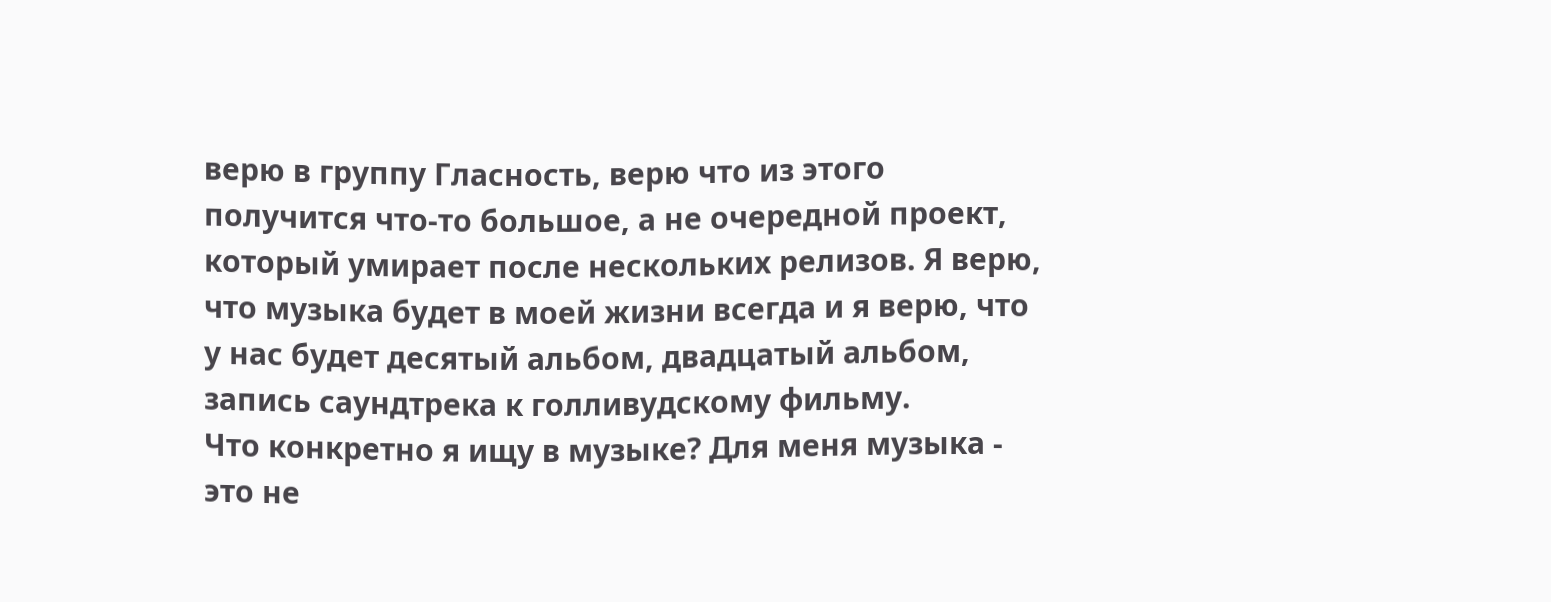верю в группу Гласность, верю что из этого получится что-то большое, а не очередной проект, который умирает после нескольких релизов. Я верю, что музыка будет в моей жизни всегда и я верю, что у нас будет десятый альбом, двадцатый альбом, запись саундтрека к голливудскому фильму.
Что конкретно я ищу в музыке? Для меня музыка - это не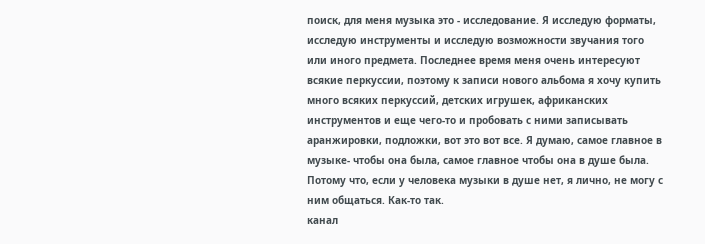поиск, для меня музыка это - исследование. Я исследую форматы, исследую инструменты и исследую возможности звучания того или иного предмета. Последнее время меня очень интересуют всякие перкуссии, поэтому к записи нового альбома я хочу купить много всяких перкуссий, детских игрушек, африканских инструментов и еще чего-то и пробовать с ними записывать аранжировки, подложки, вот это вот все. Я думаю, самое главное в музыке- чтобы она была, самое главное чтобы она в душе была. Потому что, если у человека музыки в душе нет, я лично, не могу с ним общаться. Как-то так.
канал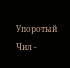Упоротый Чил -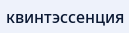квинтэссенция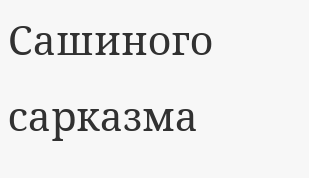Сашиного сарказма